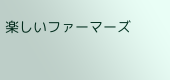楽しいファーマーズ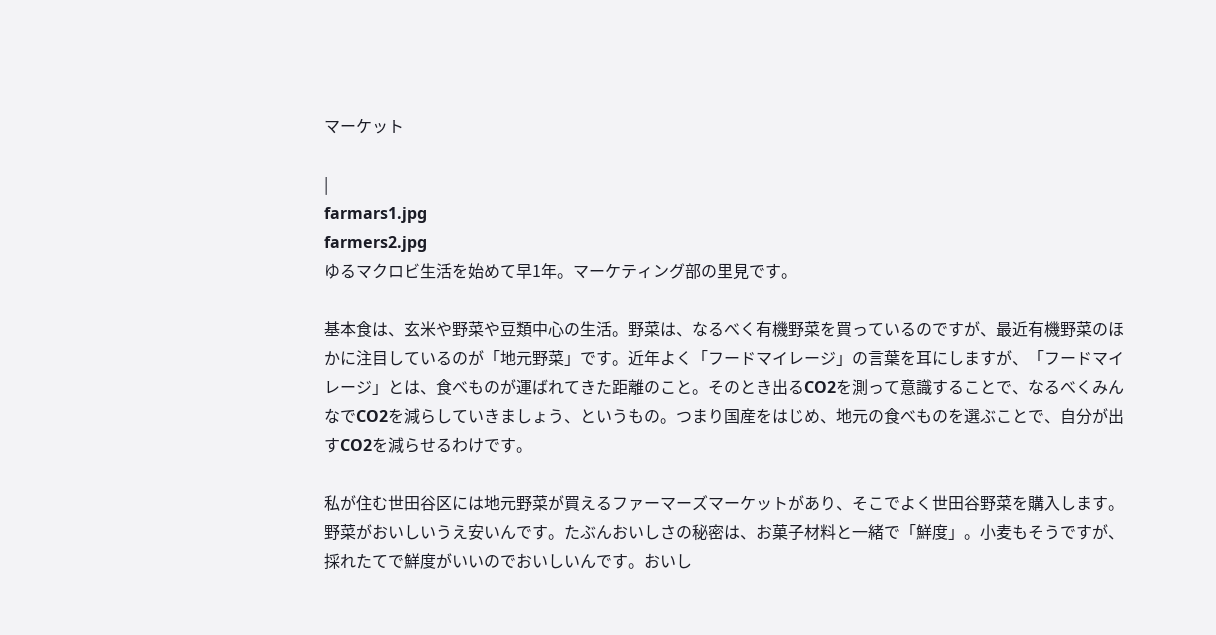マーケット

|
farmars1.jpg
farmers2.jpg
ゆるマクロビ生活を始めて早1年。マーケティング部の里見です。

基本食は、玄米や野菜や豆類中心の生活。野菜は、なるべく有機野菜を買っているのですが、最近有機野菜のほかに注目しているのが「地元野菜」です。近年よく「フードマイレージ」の言葉を耳にしますが、「フードマイレージ」とは、食べものが運ばれてきた距離のこと。そのとき出るCO2を測って意識することで、なるべくみんなでCO2を減らしていきましょう、というもの。つまり国産をはじめ、地元の食べものを選ぶことで、自分が出すCO2を減らせるわけです。

私が住む世田谷区には地元野菜が買えるファーマーズマーケットがあり、そこでよく世田谷野菜を購入します。野菜がおいしいうえ安いんです。たぶんおいしさの秘密は、お菓子材料と一緒で「鮮度」。小麦もそうですが、採れたてで鮮度がいいのでおいしいんです。おいし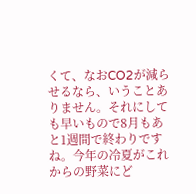くて、なおCO2が減らせるなら、いうことありません。それにしても早いもので8月もあと1週間で終わりですね。今年の冷夏がこれからの野菜にど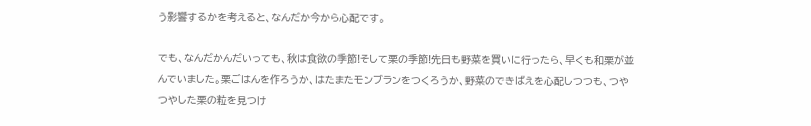う影響するかを考えると、なんだか今から心配です。

でも、なんだかんだいっても、秋は食欲の季節!そして栗の季節!先日も野菜を買いに行ったら、早くも和栗が並んでいました。栗ごはんを作ろうか、はたまたモンブランをつくろうか、野菜のできばえを心配しつつも、つやつやした栗の粒を見つけ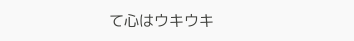て心はウキウキ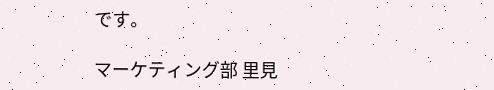です。

マーケティング部 里見